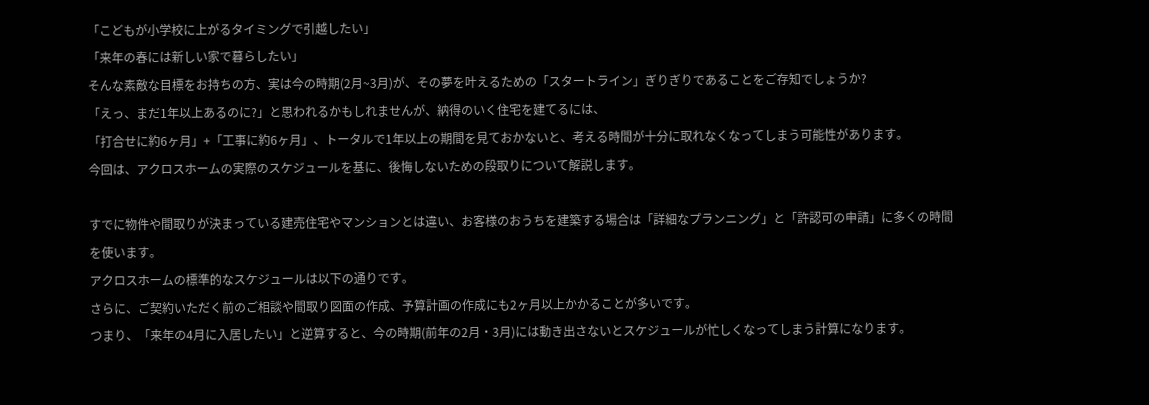「こどもが小学校に上がるタイミングで引越したい」
「来年の春には新しい家で暮らしたい」
そんな素敵な目標をお持ちの方、実は今の時期(2月~3月)が、その夢を叶えるための「スタートライン」ぎりぎりであることをご存知でしょうか?
「えっ、まだ1年以上あるのに?」と思われるかもしれませんが、納得のいく住宅を建てるには、
「打合せに約6ヶ月」+「工事に約6ヶ月」、トータルで1年以上の期間を見ておかないと、考える時間が十分に取れなくなってしまう可能性があります。
今回は、アクロスホームの実際のスケジュールを基に、後悔しないための段取りについて解説します。

すでに物件や間取りが決まっている建売住宅やマンションとは違い、お客様のおうちを建築する場合は「詳細なプランニング」と「許認可の申請」に多くの時間を使います。
アクロスホームの標準的なスケジュールは以下の通りです。
さらに、ご契約いただく前のご相談や間取り図面の作成、予算計画の作成にも2ヶ月以上かかることが多いです。
つまり、「来年の4月に入居したい」と逆算すると、今の時期(前年の2月・3月)には動き出さないとスケジュールが忙しくなってしまう計算になります。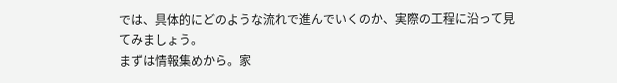では、具体的にどのような流れで進んでいくのか、実際の工程に沿って見てみましょう。
まずは情報集めから。家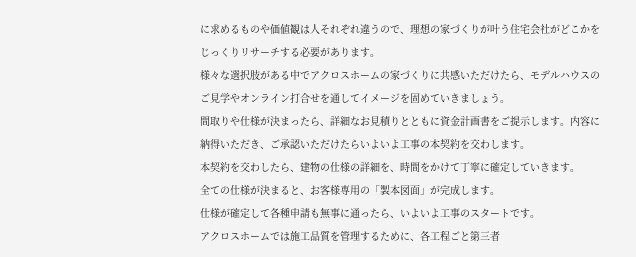に求めるものや価値観は人それぞれ違うので、理想の家づくりが叶う住宅会社がどこかをじっくりリサーチする必要があります。
様々な選択肢がある中でアクロスホームの家づくりに共感いただけたら、モデルハウスのご見学やオンライン打合せを通してイメージを固めていきましょう。
間取りや仕様が決まったら、詳細なお見積りとともに資金計画書をご提示します。内容に納得いただき、ご承認いただけたらいよいよ工事の本契約を交わします。
本契約を交わしたら、建物の仕様の詳細を、時間をかけて丁寧に確定していきます。
全ての仕様が決まると、お客様専用の「製本図面」が完成します。
仕様が確定して各種申請も無事に通ったら、いよいよ工事のスタートです。
アクロスホームでは施工品質を管理するために、各工程ごと第三者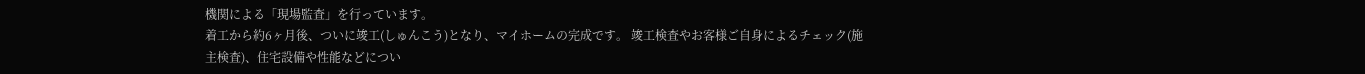機関による「現場監査」を行っています。
着工から約6ヶ月後、ついに竣工(しゅんこう)となり、マイホームの完成です。 竣工検査やお客様ご自身によるチェック(施主検査)、住宅設備や性能などについ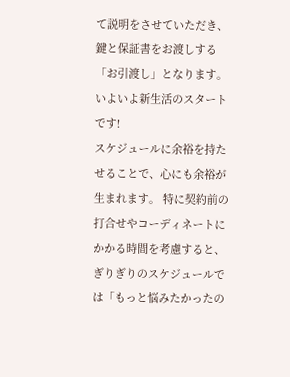て説明をさせていただき、鍵と保証書をお渡しする「お引渡し」となります。
いよいよ新生活のスタートです!
スケジュールに余裕を持たせることで、心にも余裕が生まれます。 特に契約前の打合せやコーディネートにかかる時間を考慮すると、ぎりぎりのスケジュールでは「もっと悩みたかったの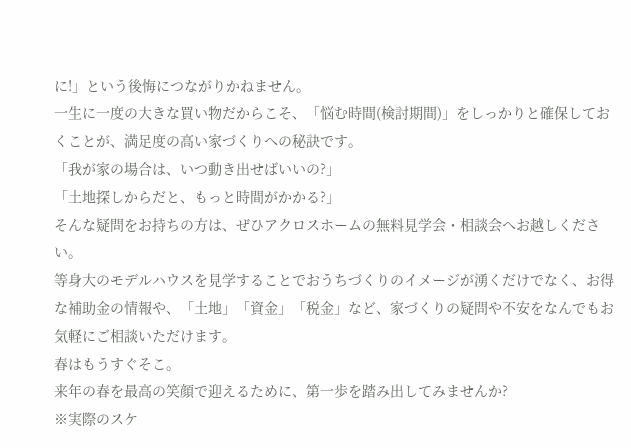に!」という後悔につながりかねません。
一生に一度の大きな買い物だからこそ、「悩む時間(検討期間)」をしっかりと確保しておくことが、満足度の高い家づくりへの秘訣です。
「我が家の場合は、いつ動き出せばいいの?」
「土地探しからだと、もっと時間がかかる?」
そんな疑問をお持ちの方は、ぜひアクロスホームの無料見学会・相談会へお越しください。
等身大のモデルハウスを見学することでおうちづくりのイメージが湧くだけでなく、お得な補助金の情報や、「土地」「資金」「税金」など、家づくりの疑問や不安をなんでもお気軽にご相談いただけます。
春はもうすぐそこ。
来年の春を最高の笑顔で迎えるために、第一歩を踏み出してみませんか?
※実際のスケ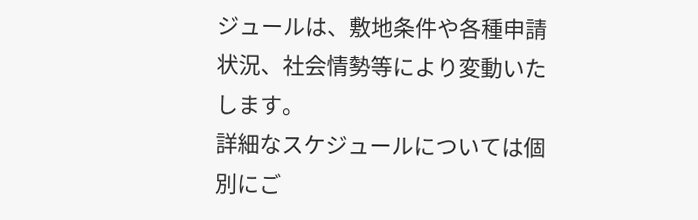ジュールは、敷地条件や各種申請状況、社会情勢等により変動いたします。
詳細なスケジュールについては個別にご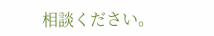相談ください。